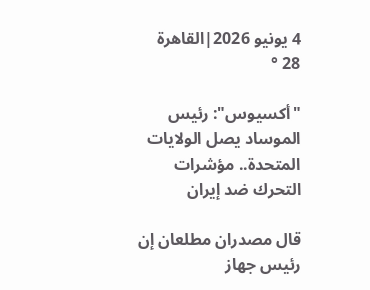4 يونيو 2026|القاهرة 28 °

"أكسيوس": رئيس الموساد يصل الولايات المتحدة.. مؤشرات التحرك ضد إيران

قال مصدران مطلعان إن رئيس جهاز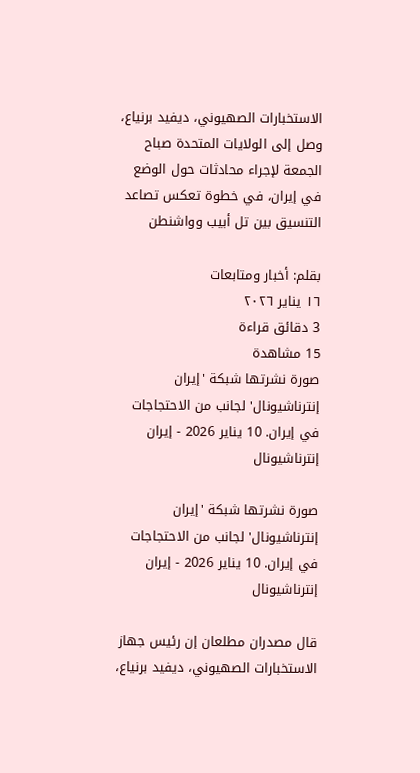الاستخبارات الصهيوني، ديفيد برنياع، وصل إلى الولايات المتحدة صباح الجمعة لإجراء محادثات حول الوضع في إيران، في خطوة تعكس تصاعد التنسيق بين تل أبيب وواشنطن

بقلم: أخبار ومتابعات
١٦ يناير ٢٠٢٦
3 دقائق قراءة
15 مشاهدة
صورة نشرتها شبكة 'إيران إنترناشيونال' لجانب من الاحتجاجات في إيران. 10 يناير 2026 - إيران إنترناشيونال

صورة نشرتها شبكة 'إيران إنترناشيونال' لجانب من الاحتجاجات في إيران. 10 يناير 2026 - إيران إنترناشيونال

قال مصدران مطلعان إن رئيس جهاز الاستخبارات الصهيوني، ديفيد برنياع،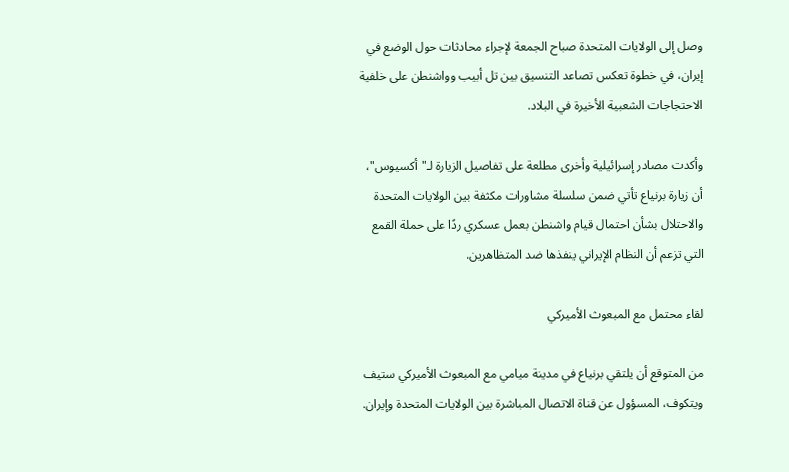وصل إلى الولايات المتحدة صباح الجمعة لإجراء محادثات حول الوضع في إيران، في خطوة تعكس تصاعد التنسيق بين تل أبيب وواشنطن على خلفية الاحتجاجات الشعبية الأخيرة في البلاد.

وأكدت مصادر إسرائيلية وأخرى مطلعة على تفاصيل الزيارة لـ"أكسيوس"، أن زيارة برنياع تأتي ضمن سلسلة مشاورات مكثفة بين الولايات المتحدة والاحتلال بشأن احتمال قيام واشنطن بعمل عسكري ردًا على حملة القمع التي تزعم أن النظام الإيراني ينفذها ضد المتظاهرين.

لقاء محتمل مع المبعوث الأميركي

من المتوقع أن يلتقي برنياع في مدينة ميامي مع المبعوث الأميركي ستيف ويتكوف، المسؤول عن قناة الاتصال المباشرة بين الولايات المتحدة وإيران.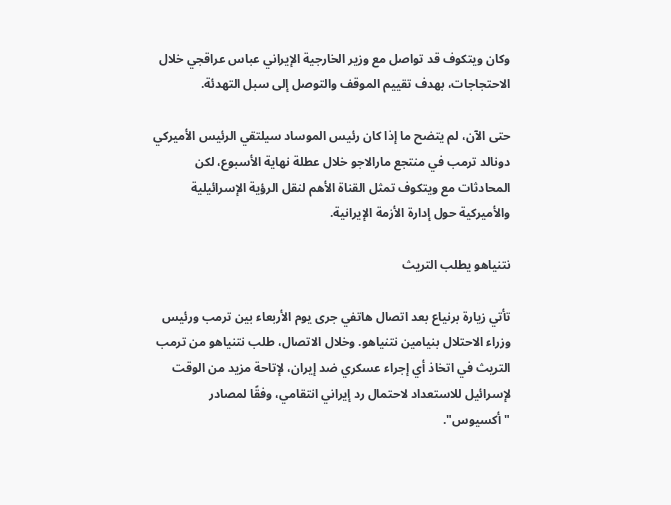وكان ويتكوف قد تواصل مع وزير الخارجية الإيراني عباس عراقجي خلال الاحتجاجات، بهدف تقييم الموقف والتوصل إلى سبل التهدئة.

حتى الآن، لم يتضح ما إذا كان رئيس الموساد سيلتقي الرئيس الأميركي دونالد ترمب في منتجع مارالاجو خلال عطلة نهاية الأسبوع، لكن المحادثات مع ويتكوف تمثل القناة الأهم لنقل الرؤية الإسرائيلية والأميركية حول إدارة الأزمة الإيرانية.

نتنياهو يطلب التريث

تأتي زيارة برنياع بعد اتصال هاتفي جرى يوم الأربعاء بين ترمب ورئيس وزراء الاحتلال بنيامين نتنياهو. وخلال الاتصال، طلب نتنياهو من ترمب التريث في اتخاذ أي إجراء عسكري ضد إيران، لإتاحة مزيد من الوقت لإسرائيل للاستعداد لاحتمال رد إيراني انتقامي، وفقًا لمصادر "أكسيوس".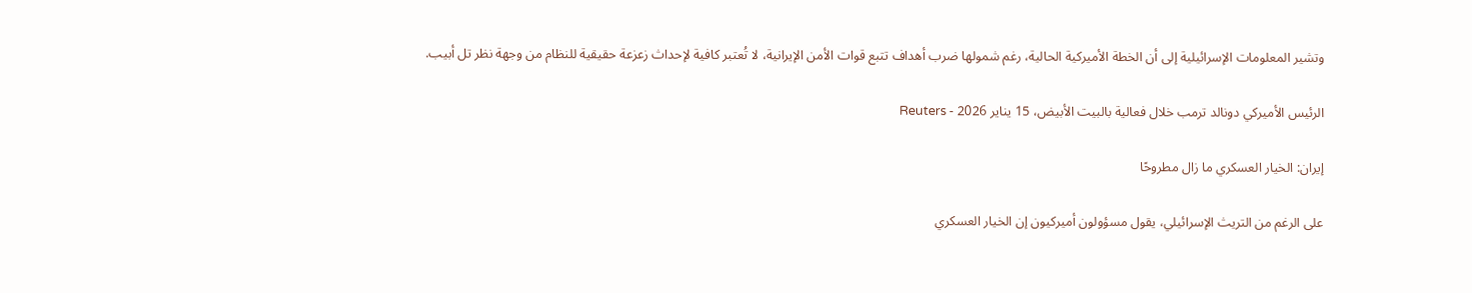وتشير المعلومات الإسرائيلية إلى أن الخطة الأميركية الحالية، رغم شمولها ضرب أهداف تتبع قوات الأمن الإيرانية، لا تُعتبر كافية لإحداث زعزعة حقيقية للنظام من وجهة نظر تل أبيب.

الرئيس الأميركي دونالد ترمب خلال فعالية بالبيت الأبيض، 15 يناير 2026 - Reuters

إيران: الخيار العسكري ما زال مطروحًا

على الرغم من التريث الإسرائيلي، يقول مسؤولون أميركيون إن الخيار العسكري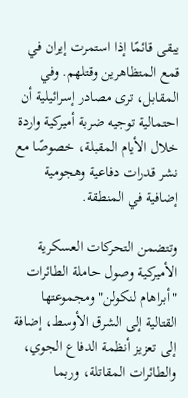يبقى قائمًا إذا استمرت إيران في قمع المتظاهرين وقتلهم. وفي المقابل، ترى مصادر إسرائيلية أن احتمالية توجيه ضربة أميركية واردة خلال الأيام المقبلة، خصوصًا مع نشر قدرات دفاعية وهجومية إضافية في المنطقة.

وتتضمن التحركات العسكرية الأميركية وصول حاملة الطائرات "أبراهام لنكولن" ومجموعتها القتالية إلى الشرق الأوسط، إضافة إلى تعزيز أنظمة الدفاع الجوي، والطائرات المقاتلة، وربما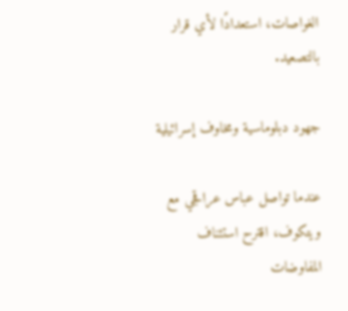الغواصات، استعدادًا لأي قرار بالتصعيد.

جهود دبلوماسية ومخاوف إسرائيلية

عندما تواصل عباس عراقجي مع ويتكوف، اقترح استئناف المفاوضات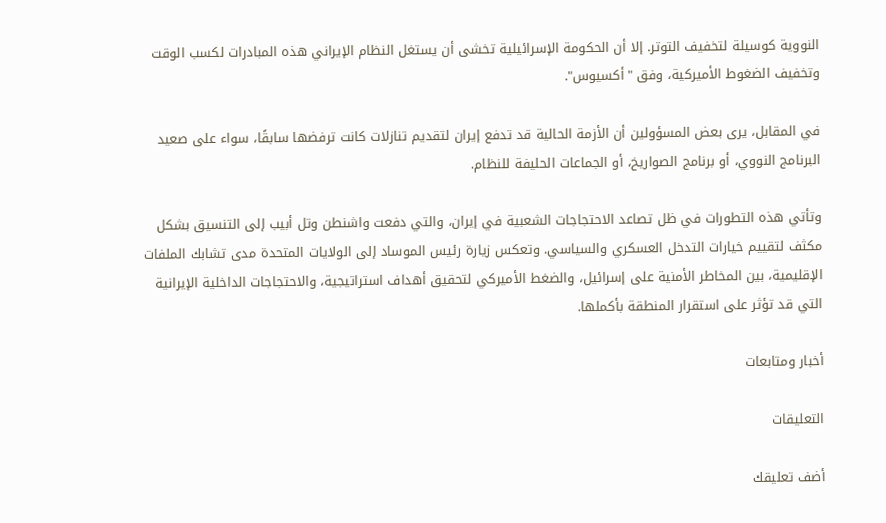النووية كوسيلة لتخفيف التوتر. إلا أن الحكومة الإسرائيلية تخشى أن يستغل النظام الإيراني هذه المبادرات لكسب الوقت وتخفيف الضغوط الأميركية، وفق "أكسيوس".

في المقابل، يرى بعض المسؤولين أن الأزمة الحالية قد تدفع إيران لتقديم تنازلات كانت ترفضها سابقًا، سواء على صعيد البرنامج النووي، أو برنامج الصواريخ، أو الجماعات الحليفة للنظام.

وتأتي هذه التطورات في ظل تصاعد الاحتجاجات الشعبية في إيران، والتي دفعت واشنطن وتل أبيب إلى التنسيق بشكل مكثف لتقييم خيارات التدخل العسكري والسياسي. وتعكس زيارة رئيس الموساد إلى الولايات المتحدة مدى تشابك الملفات الإقليمية، بين المخاطر الأمنية على إسرائيل، والضغط الأميركي لتحقيق أهداف استراتيجية، والاحتجاجات الداخلية الإيرانية التي قد تؤثر على استقرار المنطقة بأكملها.

أخبار ومتابعات

التعليقات

أضف تعليقك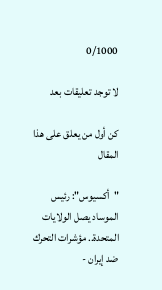0/1000

لا توجد تعليقات بعد

كن أول من يعلق على هذا المقال

"أكسيوس": رئيس الموساد يصل الولايات المتحدة.. مؤشرات التحرك ضد إيران -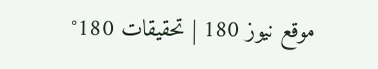موقع نيوز 180 | تحقيقات 180°